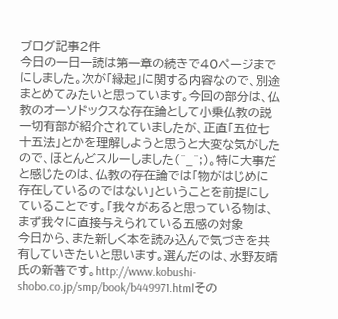ブログ記事2件
今日の一日一読は第一章の続きで40ページまでにしました。次が「縁起」に関する内容なので、別途まとめてみたいと思っています。今回の部分は、仏教のオーソドックスな存在論として小乗仏教の説一切有部が紹介されていましたが、正直「五位七十五法」とかを理解しようと思うと大変な気がしたので、ほとんどスルーしました(^_^;)。特に大事だと感じたのは、仏教の存在論では「物がはじめに存在しているのではない」ということを前提にしていることです。「我々があると思っている物は、まず我々に直接与えられている五感の対象
今日から、また新しく本を読み込んで気づきを共有していきたいと思います。選んだのは、水野友晴氏の新著です。http://www.kobushi-shobo.co.jp/smp/book/b449971.htmlその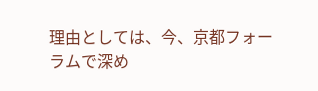理由としては、今、京都フォーラムで深め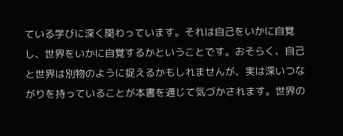ている学びに深く関わっています。それは自己をいかに自覚し、世界をいかに自覚するかということです。おそらく、自己と世界は別物のように捉えるかもしれませんが、実は深いつながりを持っていることが本書を通じて気づかされます。世界の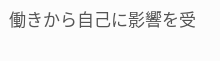働きから自己に影響を受